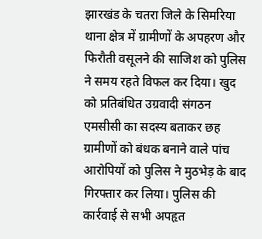झारखंड के चतरा जिले के सिमरिया थाना क्षेत्र में ग्रामीणों के अपहरण और फिरौती वसूलने की साजिश को पुलिस ने समय रहते विफल कर दिया। खुद को प्रतिबंधित उग्रवादी संगठन एमसीसी का सदस्य बताकर छह ग्रामीणों को बंधक बनाने वाले पांच आरोपियों को पुलिस ने मुठभेड़ के बाद गिरफ्तार कर लिया। पुलिस की कार्रवाई से सभी अपहृत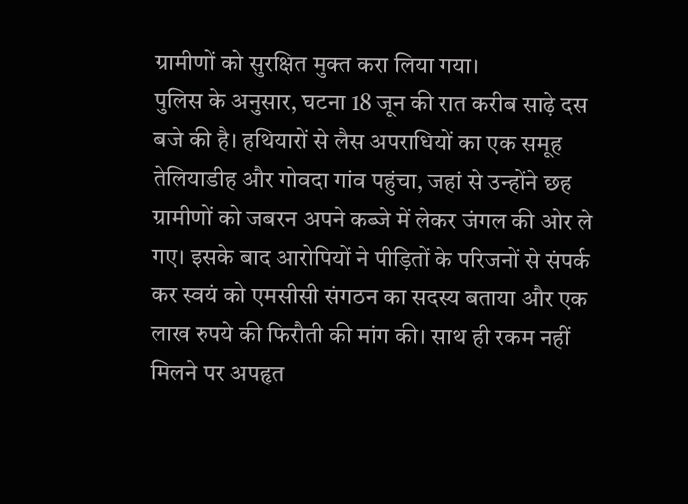ग्रामीणों को सुरक्षित मुक्त करा लिया गया।
पुलिस के अनुसार, घटना 18 जून की रात करीब साढ़े दस बजे की है। हथियारों से लैस अपराधियों का एक समूह तेलियाडीह और गोवदा गांव पहुंचा, जहां से उन्होंने छह ग्रामीणों को जबरन अपने कब्जे में लेकर जंगल की ओर ले गए। इसके बाद आरोपियों ने पीड़ितों के परिजनों से संपर्क कर स्वयं को एमसीसी संगठन का सदस्य बताया और एक लाख रुपये की फिरौती की मांग की। साथ ही रकम नहीं मिलने पर अपहृत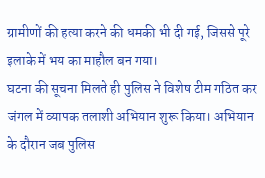ग्रामीणों की हत्या करने की धमकी भी दी गई, जिससे पूरे इलाके में भय का माहौल बन गया।
घटना की सूचना मिलते ही पुलिस ने विशेष टीम गठित कर जंगल में व्यापक तलाशी अभियान शुरू किया। अभियान के दौरान जब पुलिस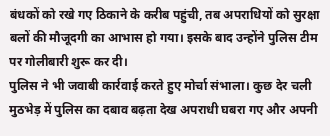बंधकों को रखे गए ठिकाने के करीब पहुंची, तब अपराधियों को सुरक्षा बलों की मौजूदगी का आभास हो गया। इसके बाद उन्होंने पुलिस टीम पर गोलीबारी शुरू कर दी।
पुलिस ने भी जवाबी कार्रवाई करते हुए मोर्चा संभाला। कुछ देर चली मुठभेड़ में पुलिस का दबाव बढ़ता देख अपराधी घबरा गए और अपनी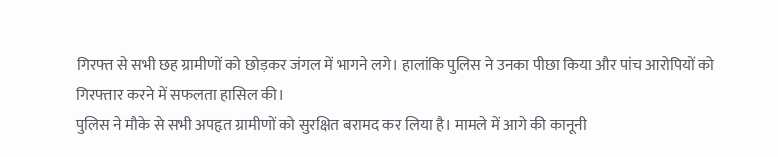गिरफ्त से सभी छह ग्रामीणों को छोड़कर जंगल में भागने लगे। हालांकि पुलिस ने उनका पीछा किया और पांच आरोपियों को गिरफ्तार करने में सफलता हासिल की।
पुलिस ने मौके से सभी अपहृत ग्रामीणों को सुरक्षित बरामद कर लिया है। मामले में आगे की कानूनी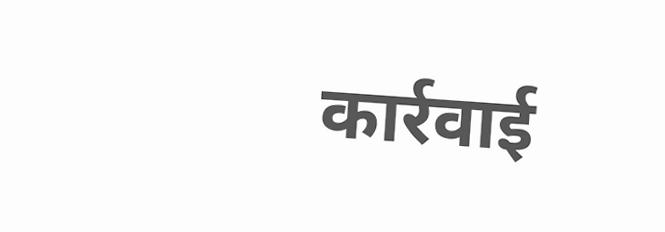कार्रवाई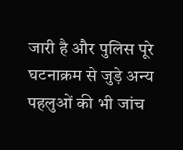जारी है और पुलिस पूरे घटनाक्रम से जुड़े अन्य पहलुओं की भी जांच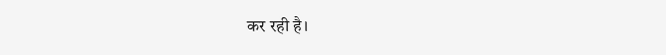कर रही है।